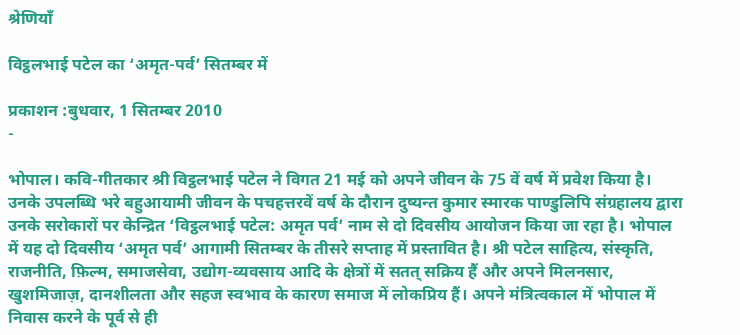श्रेणियाँ

विट्ठलभाई पटेल का ‘अमृत-पर्व’ सितम्बर में

प्रकाशन :बुधवार, 1 सितम्बर 2010
-

भोपाल। कवि-गीतकार श्री विट्ठलभाई पटेल ने विगत 21 मई को अपने जीवन के 75 वें वर्ष में प्रवेश किया है। उनके उपलब्धि भरे बहुआयामी जीवन के पचहत्तरवें वर्ष के दौरान दुष्यन्त कुमार स्मारक पाण्डुलिपि संग्रहालय द्वारा उनके सरोकारों पर केन्द्रित ‘विट्ठलभाई पटेल: अमृत पर्व’ नाम से दो दिवसीय आयोजन किया जा रहा है। भोपाल में यह दो दिवसीय ‘अमृत पर्व’ आगामी सितम्बर के तीसरे सप्ताह में प्रस्तावित है। श्री पटेल साहित्य, संस्कृति, राजनीति, फ़िल्म, समाजसेवा, उद्योग-व्यवसाय आदि के क्षेत्रों में सतत् सक्रिय हैं और अपने मिलनसार, खुशमिजाज़, दानशीलता और सहज स्वभाव के कारण समाज में लोकप्रिय हैं। अपने मंत्रित्वकाल में भोपाल में निवास करने के पूर्व से ही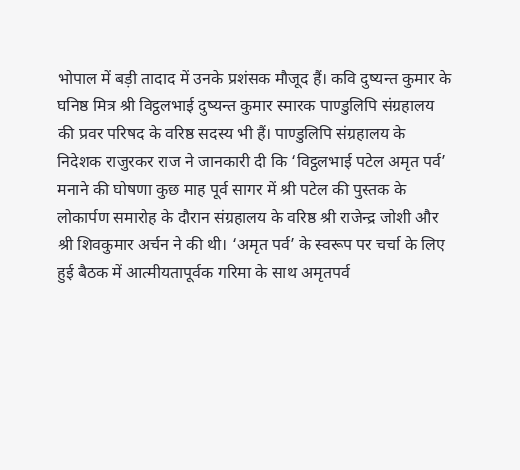भोपाल में बड़ी तादाद में उनके प्रशंसक मौजूद हैं। कवि दुष्यन्त कुमार के घनिष्ठ मित्र श्री विट्ठलभाई दुष्यन्त कुमार स्मारक पाण्डुलिपि संग्रहालय की प्रवर परिषद के वरिष्ठ सदस्य भी हैं। पाण्डुलिपि संग्रहालय के निदेशक राजुरकर राज ने जानकारी दी कि ‘विट्ठलभाई पटेल अमृत पर्व’ मनाने की घोषणा कुछ माह पूर्व सागर में श्री पटेल की पुस्तक के लोकार्पण समारोह के दौरान संग्रहालय के वरिष्ठ श्री राजेन्द्र जोशी और श्री शिवकुमार अर्चन ने की थी। ‘अमृत पर्व’ के स्वरूप पर चर्चा के लिए हुई बैठक में आत्मीयतापूर्वक गरिमा के साथ अमृतपर्व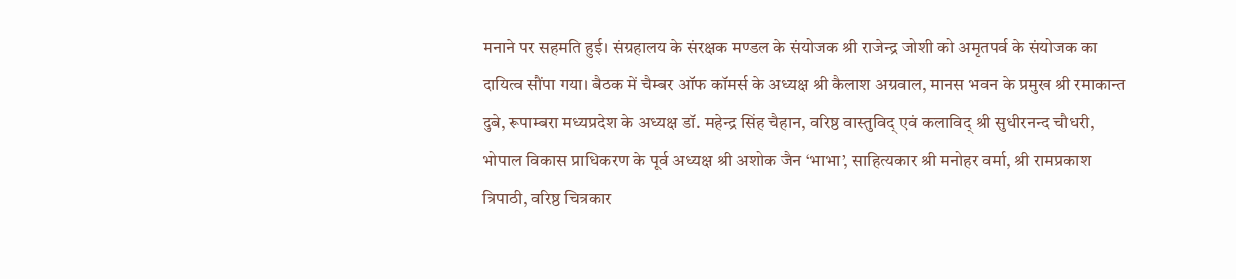मनाने पर सहमति हुई। संग्रहालय के संरक्षक मण्डल के संयोजक श्री राजेन्द्र जोशी को अमृतपर्व के संयोजक का दायित्व सौंपा गया। बैठक में चैम्बर ऑफ कॉमर्स के अध्यक्ष श्री कैलाश अग्रवाल, मानस भवन के प्रमुख श्री रमाकान्त दुबे, रूपाम्बरा मध्यप्रदेश के अध्यक्ष डॉ. महेन्द्र सिंह चैहान, वरिष्ठ वास्तुविद् एवं कलाविद् श्री सुधीरनन्द चौधरी, भोपाल विकास प्राधिकरण के पूर्व अध्यक्ष श्री अशोक जैन ‘भाभा’, साहित्यकार श्री मनोहर वर्मा, श्री रामप्रकाश त्रिपाठी, वरिष्ठ चित्रकार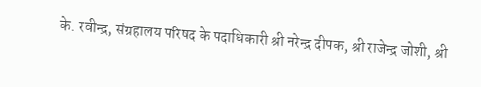के. रवीन्द्र, संग्रहालय परिषद के पदाधिकारी श्री नरेन्द्र दीपक, श्री राजेन्द्र जोशी, श्री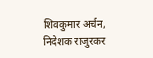शिवकुमार अर्चन, निदेशक राजुरकर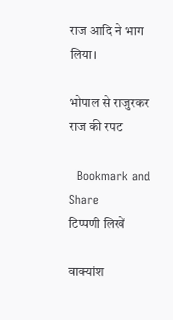राज आदि ने भाग लिया।

भोपाल से राजुरकर राज की रपट

  Bookmark and Share
टिप्पणी लिखें

वाक्यांश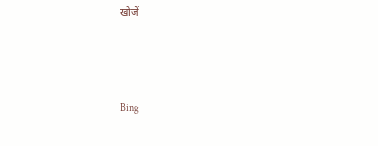खोजें




Bing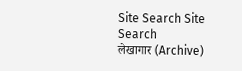Site Search Site Search
लेखागार (Archive)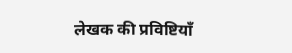लेखक की प्रविष्टियाँ